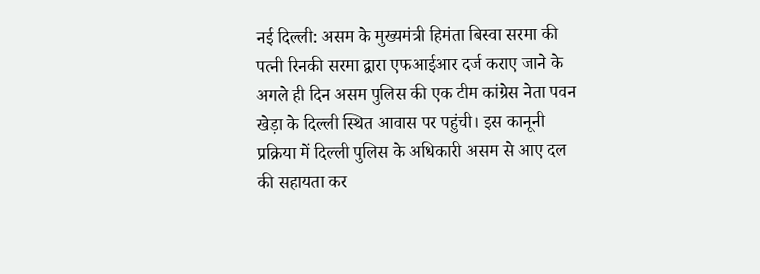नई दिल्ली: असम के मुख्यमंत्री हिमंता बिस्वा सरमा की पत्नी रिनकी सरमा द्वारा एफआईआर दर्ज कराए जाने के अगले ही दिन असम पुलिस की एक टीम कांग्रेस नेता पवन खेड़ा के दिल्ली स्थित आवास पर पहुंची। इस कानूनी प्रक्रिया में दिल्ली पुलिस के अधिकारी असम से आए दल की सहायता कर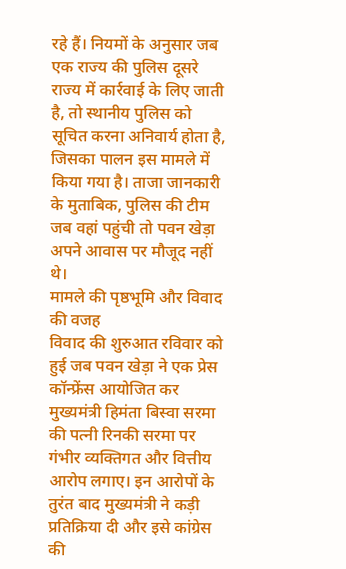रहे हैं। नियमों के अनुसार जब एक राज्य की पुलिस दूसरे राज्य में कार्रवाई के लिए जाती है, तो स्थानीय पुलिस को सूचित करना अनिवार्य होता है, जिसका पालन इस मामले में किया गया है। ताजा जानकारी के मुताबिक, पुलिस की टीम जब वहां पहुंची तो पवन खेड़ा अपने आवास पर मौजूद नहीं थे।
मामले की पृष्ठभूमि और विवाद की वजह
विवाद की शुरुआत रविवार को हुई जब पवन खेड़ा ने एक प्रेस कॉन्फ्रेंस आयोजित कर मुख्यमंत्री हिमंता बिस्वा सरमा की पत्नी रिनकी सरमा पर गंभीर व्यक्तिगत और वित्तीय आरोप लगाए। इन आरोपों के तुरंत बाद मुख्यमंत्री ने कड़ी प्रतिक्रिया दी और इसे कांग्रेस की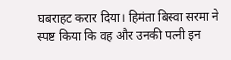घबराहट करार दिया। हिमंता बिस्वा सरमा ने स्पष्ट किया कि वह और उनकी पत्नी इन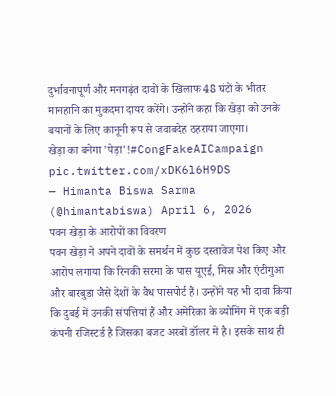दुर्भावनापूर्ण और मनगढ़ंत दावों के खिलाफ 48 घंटों के भीतर मानहानि का मुकदमा दायर करेंगे। उन्होंने कहा कि खेड़ा को उनके बयानों के लिए कानूनी रूप से जवाबदेह ठहराया जाएगा।
खेड़ा का बनेगा 'पेड़ा'!#CongFakeAICampaign pic.twitter.com/xDK6l6H9DS
— Himanta Biswa Sarma (@himantabiswa) April 6, 2026
पवन खेड़ा के आरोपों का विवरण
पवन खेड़ा ने अपने दावों के समर्थन में कुछ दस्तावेज पेश किए और आरोप लगाया कि रिनकी सरमा के पास यूएई, मिस्र और एंटीगुआ और बारबुडा जैसे देशों के वैध पासपोर्ट हैं। उन्होंने यह भी दावा किया कि दुबई में उनकी संपत्तियां हैं और अमेरिका के व्योमिंग में एक बड़ी कंपनी रजिस्टर्ड है जिसका बजट अरबों डॉलर में है। इसके साथ ही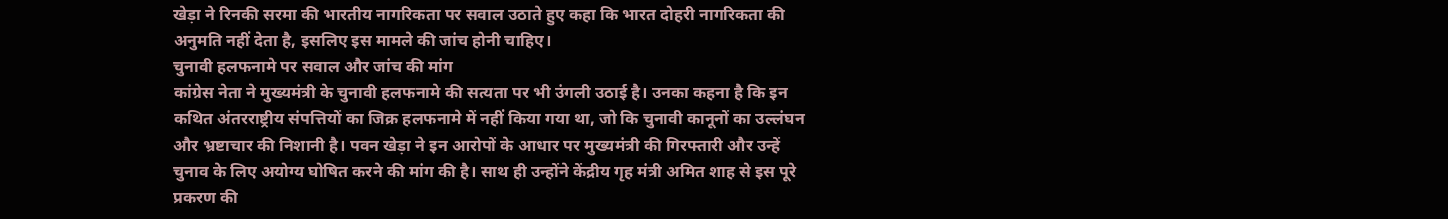खेड़ा ने रिनकी सरमा की भारतीय नागरिकता पर सवाल उठाते हुए कहा कि भारत दोहरी नागरिकता की अनुमति नहीं देता है, इसलिए इस मामले की जांच होनी चाहिए।
चुनावी हलफनामे पर सवाल और जांच की मांग
कांग्रेस नेता ने मुख्यमंत्री के चुनावी हलफनामे की सत्यता पर भी उंगली उठाई है। उनका कहना है कि इन कथित अंतरराष्ट्रीय संपत्तियों का जिक्र हलफनामे में नहीं किया गया था, जो कि चुनावी कानूनों का उल्लंघन और भ्रष्टाचार की निशानी है। पवन खेड़ा ने इन आरोपों के आधार पर मुख्यमंत्री की गिरफ्तारी और उन्हें चुनाव के लिए अयोग्य घोषित करने की मांग की है। साथ ही उन्होंने केंद्रीय गृह मंत्री अमित शाह से इस पूरे प्रकरण की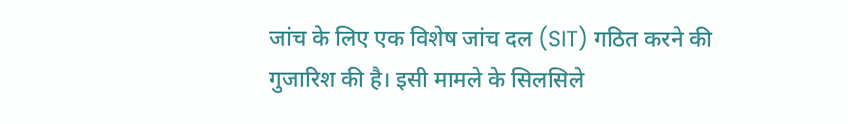जांच के लिए एक विशेष जांच दल (SIT) गठित करने की गुजारिश की है। इसी मामले के सिलसिले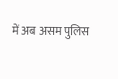में अब असम पुलिस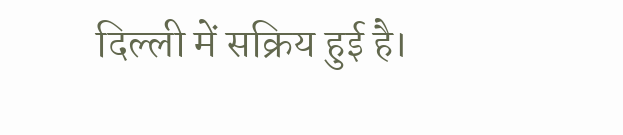दिल्ली में सक्रिय हुई है।